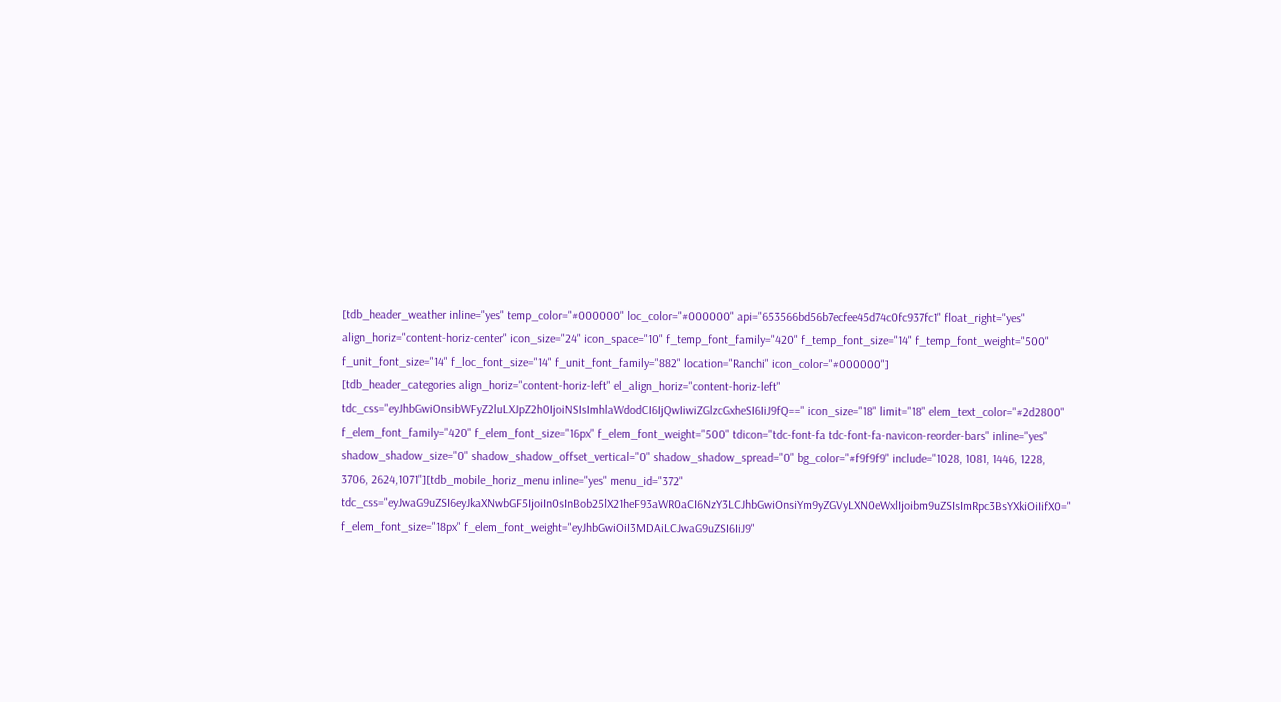[tdb_header_weather inline="yes" temp_color="#000000" loc_color="#000000" api="653566bd56b7ecfee45d74c0fc937fc1" float_right="yes" align_horiz="content-horiz-center" icon_size="24" icon_space="10" f_temp_font_family="420" f_temp_font_size="14" f_temp_font_weight="500" f_unit_font_size="14" f_loc_font_size="14" f_unit_font_family="882" location="Ranchi" icon_color="#000000"]
[tdb_header_categories align_horiz="content-horiz-left" el_align_horiz="content-horiz-left" tdc_css="eyJhbGwiOnsibWFyZ2luLXJpZ2h0IjoiNSIsImhlaWdodCI6IjQwIiwiZGlzcGxheSI6IiJ9fQ==" icon_size="18" limit="18" elem_text_color="#2d2800" f_elem_font_family="420" f_elem_font_size="16px" f_elem_font_weight="500" tdicon="tdc-font-fa tdc-font-fa-navicon-reorder-bars" inline="yes" shadow_shadow_size="0" shadow_shadow_offset_vertical="0" shadow_shadow_spread="0" bg_color="#f9f9f9" include="1028, 1081, 1446, 1228, 3706, 2624,1071"][tdb_mobile_horiz_menu inline="yes" menu_id="372" tdc_css="eyJwaG9uZSI6eyJkaXNwbGF5IjoiIn0sInBob25lX21heF93aWR0aCI6NzY3LCJhbGwiOnsiYm9yZGVyLXN0eWxlIjoibm9uZSIsImRpc3BsYXkiOiIifX0=" f_elem_font_size="18px" f_elem_font_weight="eyJhbGwiOiI3MDAiLCJwaG9uZSI6IiJ9"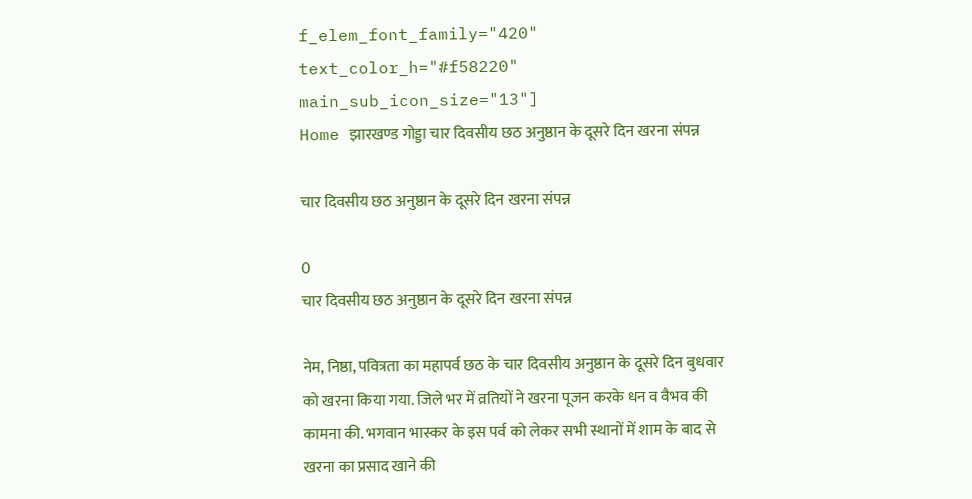f_elem_font_family="420" text_color_h="#f58220" main_sub_icon_size="13"]
Home झारखण्ड गोड्डा चार दिवसीय छठ अनुष्ठान के दूसरे दिन खरना संपन्न

चार दिवसीय छठ अनुष्ठान के दूसरे दिन खरना संपन्न

0
चार दिवसीय छठ अनुष्ठान के दूसरे दिन खरना संपन्न

नेम, निष्ठा, पवित्रता का महापर्व छठ के चार दिवसीय अनुष्ठान के दूसरे दिन बुधवार को खरना किया गया. जिले भर में व्रतियों ने खरना पूजन करके धन व वैभव की कामना की. भगवान भास्कर के इस पर्व को लेकर सभी स्थानों में शाम के बाद से खरना का प्रसाद खाने की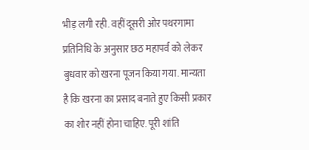भीड़ लगी रही. वहीं दूसरी ओर पथरगामा प्रतिनिधि के अनुसार छठ महापर्व को लेकर बुधवार को खरना पूजन किया गया. मान्यता है कि खरना का प्रसाद बनाते हुए किसी प्रकार का शोर नहीं होना चाहिए. पूरी शांति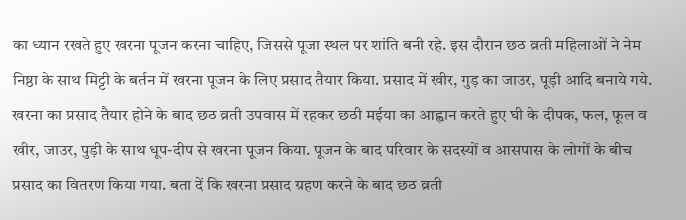का ध्यान रखते हुए खरना पूजन करना चाहिए, जिससे पूजा स्थल पर शांति बनी रहे. इस दौरान छठ व्रती महिलाओं ने नेम निष्ठा के साथ मिट्टी के बर्तन में खरना पूजन के लिए प्रसाद तैयार किया. प्रसाद में खीर, गुड़ का जाउर, पूड़ी आदि बनाये गये. खरना का प्रसाद तैयार होने के बाद छठ व्रती उपवास में रहकर छठी मईया का आह्वान करते हुए घी के दीपक, फल, फूल व खीर, जाउर, पुड़ी के साथ धूप-दीप से खरना पूजन किया. पूजन के बाद परिवार के सदस्यों व आसपास के लोगों के बीच प्रसाद का वितरण किया गया. बता दें कि खरना प्रसाद ग्रहण करने के बाद छठ व्रती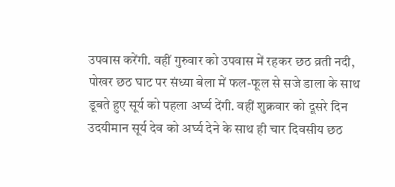उपवास करेंगी. वहीं गुरुवार को उपवास में रहकर छठ व्रती नदी, पोखर छठ घाट पर संध्या बेला में फल-फूल से सजे डाला के साथ डूबते हुए सूर्य को पहला अर्घ्य देंगी. वहीं शुक्रवार को दूसरे दिन उदयीमान सूर्य देव को अर्घ्य देने के साथ ही चार दिवसीय छठ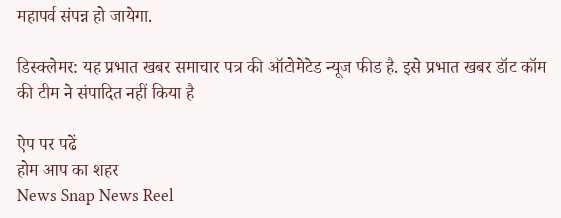महापर्व संपन्न हो जायेगा.

डिस्क्लेमर: यह प्रभात खबर समाचार पत्र की ऑटोमेटेड न्यूज फीड है. इसे प्रभात खबर डॉट कॉम की टीम ने संपादित नहीं किया है

ऐप पर पढें
होम आप का शहर
News Snap News Reel